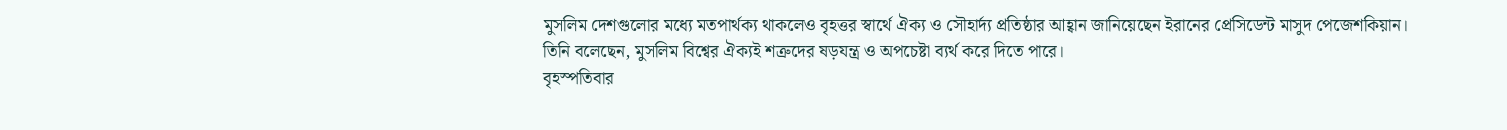মুসলিম দেশগুলোর মধ্যে মতপার্থক্য থাকলেও বৃহত্তর স্বার্থে ঐক্য ও সৌহার্দ্য প্রতিষ্ঠার আহ্বান জানিয়েছেন ইরানের প্রেসিডেন্ট মাসুদ পেজেশকিয়ান। তিনি বলেছেন, মুসলিম বিশ্বের ঐক্যই শত্রুদের ষড়যন্ত্র ও অপচেষ্টা ব্যর্থ করে দিতে পারে।
বৃহস্পতিবার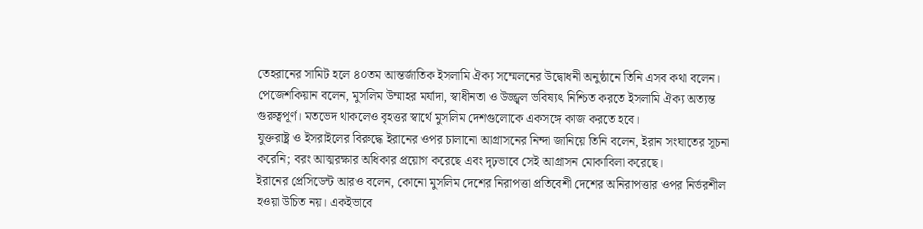তেহরানের সামিট হলে ৪০তম আন্তর্জাতিক ইসলামি ঐক্য সম্মেলনের উদ্বোধনী অনুষ্ঠানে তিনি এসব কথা বলেন।
পেজেশকিয়ান বলেন, মুসলিম উম্মাহর মর্যাদা, স্বাধীনতা ও উজ্জ্বল ভবিষ্যৎ নিশ্চিত করতে ইসলামি ঐক্য অত্যন্ত গুরুত্বপূর্ণ। মতভেদ থাকলেও বৃহত্তর স্বার্থে মুসলিম দেশগুলোকে একসঙ্গে কাজ করতে হবে।
যুক্তরাষ্ট্র ও ইসরাইলের বিরুদ্ধে ইরানের ওপর চালানো আগ্রাসনের নিন্দা জানিয়ে তিনি বলেন, ইরান সংঘাতের সূচনা করেনি; বরং আত্মরক্ষার অধিকার প্রয়োগ করেছে এবং দৃঢ়ভাবে সেই আগ্রাসন মোকাবিলা করেছে।
ইরানের প্রেসিডেন্ট আরও বলেন, কোনো মুসলিম দেশের নিরাপত্তা প্রতিবেশী দেশের অনিরাপত্তার ওপর নির্ভরশীল হওয়া উচিত নয়। একইভাবে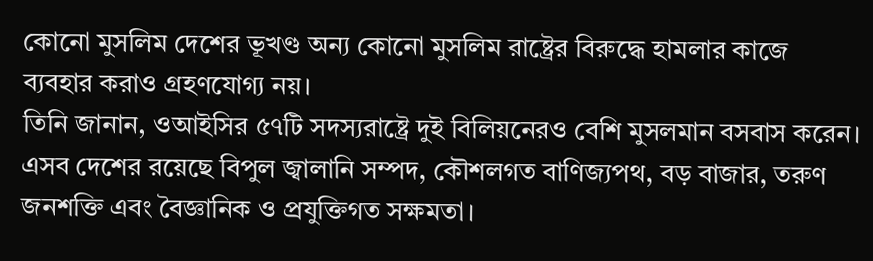কোনো মুসলিম দেশের ভূখণ্ড অন্য কোনো মুসলিম রাষ্ট্রের বিরুদ্ধে হামলার কাজে ব্যবহার করাও গ্রহণযোগ্য নয়।
তিনি জানান, ওআইসির ৫৭টি সদস্যরাষ্ট্রে দুই বিলিয়নেরও বেশি মুসলমান বসবাস করেন। এসব দেশের রয়েছে বিপুল জ্বালানি সম্পদ, কৌশলগত বাণিজ্যপথ, বড় বাজার, তরুণ জনশক্তি এবং বৈজ্ঞানিক ও প্রযুক্তিগত সক্ষমতা।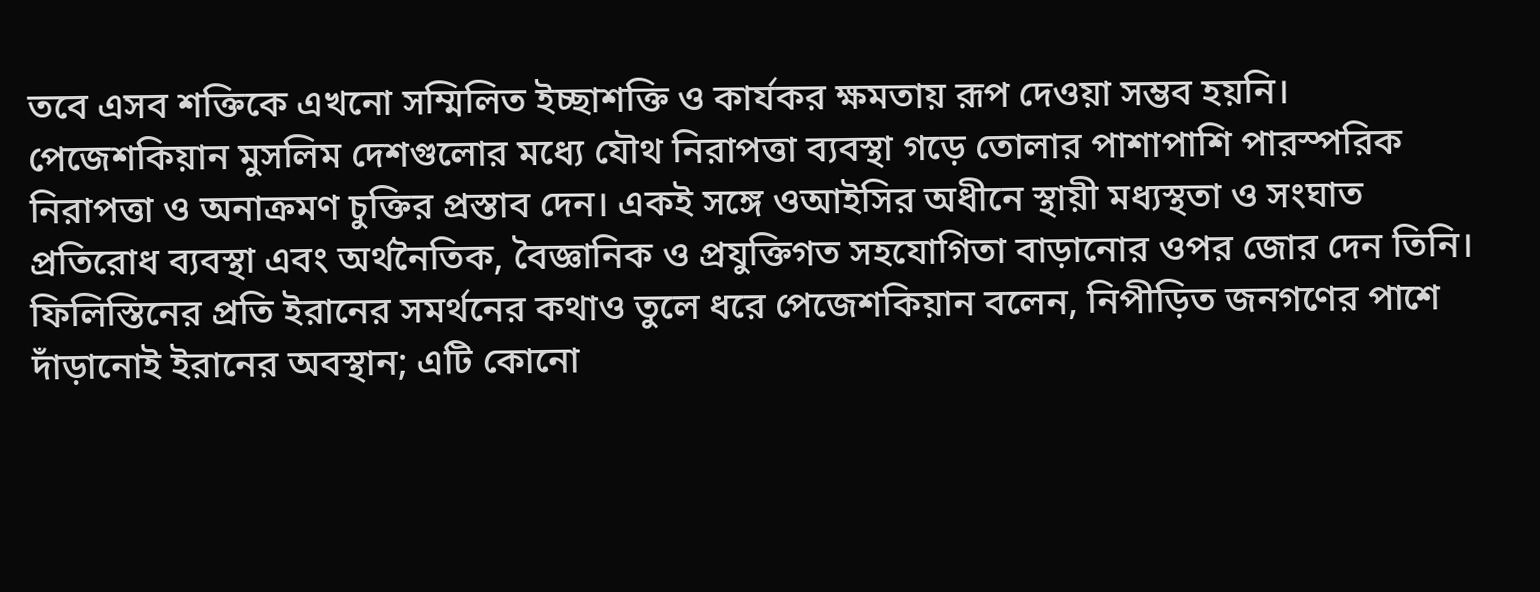তবে এসব শক্তিকে এখনো সম্মিলিত ইচ্ছাশক্তি ও কার্যকর ক্ষমতায় রূপ দেওয়া সম্ভব হয়নি।
পেজেশকিয়ান মুসলিম দেশগুলোর মধ্যে যৌথ নিরাপত্তা ব্যবস্থা গড়ে তোলার পাশাপাশি পারস্পরিক নিরাপত্তা ও অনাক্রমণ চুক্তির প্রস্তাব দেন। একই সঙ্গে ওআইসির অধীনে স্থায়ী মধ্যস্থতা ও সংঘাত প্রতিরোধ ব্যবস্থা এবং অর্থনৈতিক, বৈজ্ঞানিক ও প্রযুক্তিগত সহযোগিতা বাড়ানোর ওপর জোর দেন তিনি।
ফিলিস্তিনের প্রতি ইরানের সমর্থনের কথাও তুলে ধরে পেজেশকিয়ান বলেন, নিপীড়িত জনগণের পাশে দাঁড়ানোই ইরানের অবস্থান; এটি কোনো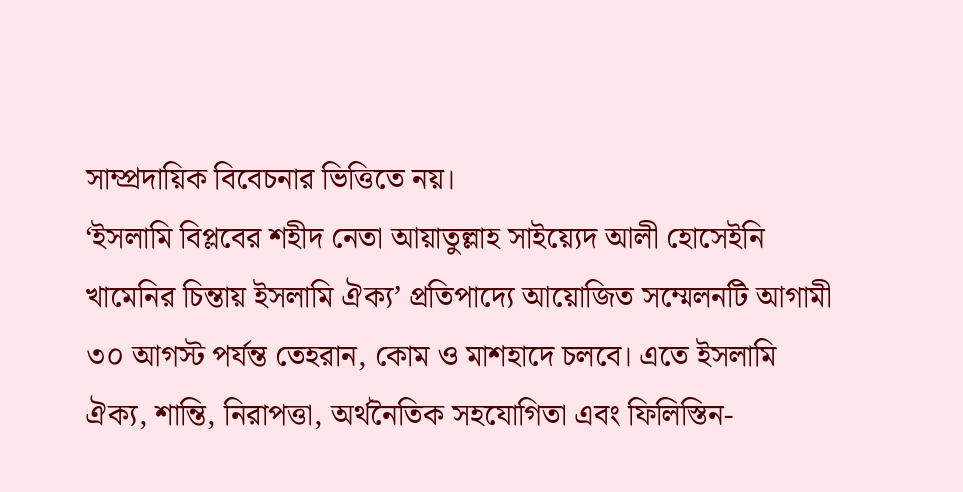সাম্প্রদায়িক বিবেচনার ভিত্তিতে নয়।
‘ইসলামি বিপ্লবের শহীদ নেতা আয়াতুল্লাহ সাইয়্যেদ আলী হোসেইনি খামেনির চিন্তায় ইসলামি ঐক্য’ প্রতিপাদ্যে আয়োজিত সম্মেলনটি আগামী ৩০ আগস্ট পর্যন্ত তেহরান, কোম ও মাশহাদে চলবে। এতে ইসলামি ঐক্য, শান্তি, নিরাপত্তা, অর্থনৈতিক সহযোগিতা এবং ফিলিস্তিন-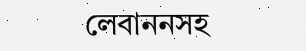লেবাননসহ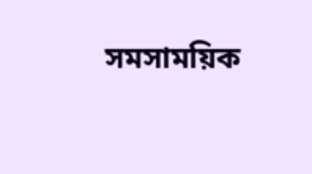সমসাময়িক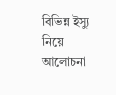বিভিন্ন ইস্যু নিয়ে আলোচনা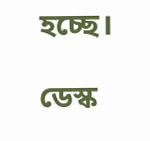হচ্ছে।

ডেস্ক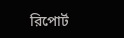রিপোর্ট